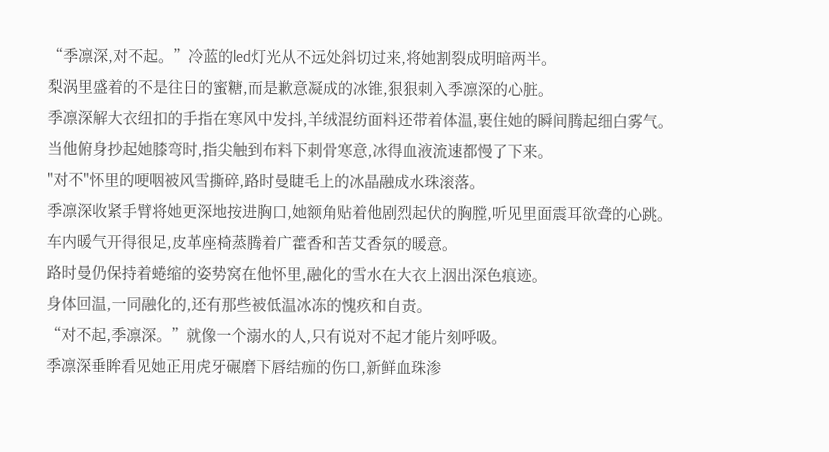“季凛深,对不起。”冷蓝的led灯光从不远处斜切过来,将她割裂成明暗两半。
梨涡里盛着的不是往日的蜜糖,而是歉意凝成的冰锥,狠狠刺入季凛深的心脏。
季凛深解大衣纽扣的手指在寒风中发抖,羊绒混纺面料还带着体温,裹住她的瞬间腾起细白雾气。
当他俯身抄起她膝弯时,指尖触到布料下刺骨寒意,冰得血液流速都慢了下来。
"对不"怀里的哽咽被风雪撕碎,路时曼睫毛上的冰晶融成水珠滚落。
季凛深收紧手臂将她更深地按进胸口,她额角贴着他剧烈起伏的胸膛,听见里面震耳欲聋的心跳。
车内暖气开得很足,皮革座椅蒸腾着广藿香和苦艾香氛的暖意。
路时曼仍保持着蜷缩的姿势窝在他怀里,融化的雪水在大衣上洇出深色痕迹。
身体回温,一同融化的,还有那些被低温冰冻的愧疚和自责。
“对不起,季凛深。”就像一个溺水的人,只有说对不起才能片刻呼吸。
季凛深垂眸看见她正用虎牙碾磨下唇结痂的伤口,新鲜血珠渗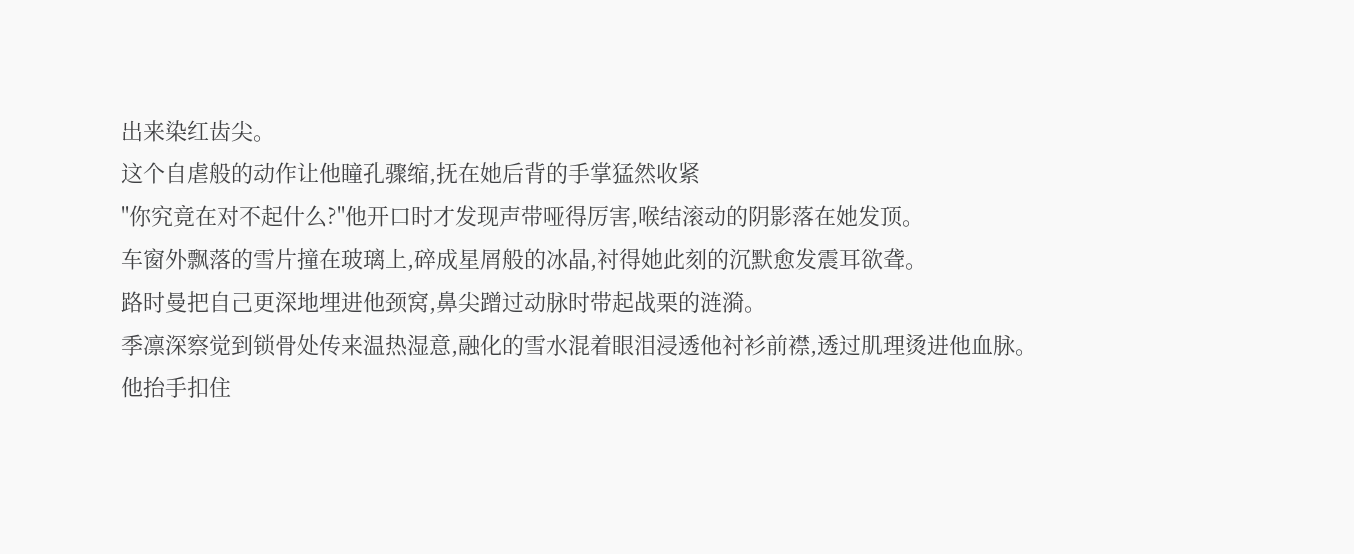出来染红齿尖。
这个自虐般的动作让他瞳孔骤缩,抚在她后背的手掌猛然收紧
"你究竟在对不起什么?"他开口时才发现声带哑得厉害,喉结滚动的阴影落在她发顶。
车窗外飘落的雪片撞在玻璃上,碎成星屑般的冰晶,衬得她此刻的沉默愈发震耳欲聋。
路时曼把自己更深地埋进他颈窝,鼻尖蹭过动脉时带起战栗的涟漪。
季凛深察觉到锁骨处传来温热湿意,融化的雪水混着眼泪浸透他衬衫前襟,透过肌理烫进他血脉。
他抬手扣住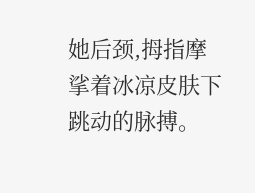她后颈,拇指摩挲着冰凉皮肤下跳动的脉搏。